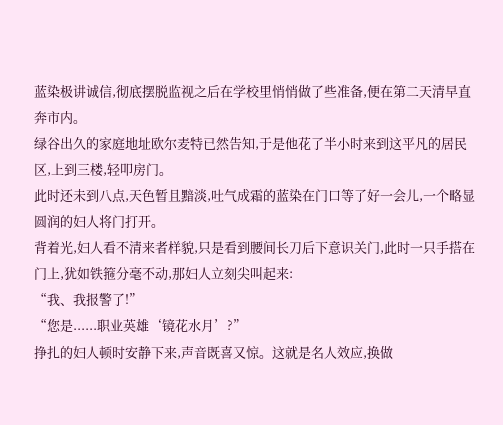蓝染极讲诚信,彻底摆脱监视之后在学校里悄悄做了些准备,便在第二天清早直奔市内。
绿谷出久的家庭地址欧尔麦特已然告知,于是他花了半小时来到这平凡的居民区,上到三楼,轻叩房门。
此时还未到八点,天色暂且黯淡,吐气成霜的蓝染在门口等了好一会儿,一个略显圆润的妇人将门打开。
背着光,妇人看不清来者样貌,只是看到腰间长刀后下意识关门,此时一只手搭在门上,犹如铁箍分毫不动,那妇人立刻尖叫起来:
“我、我报警了!”
“您是......职业英雄‘镜花水月’?”
挣扎的妇人顿时安静下来,声音既喜又惊。这就是名人效应,换做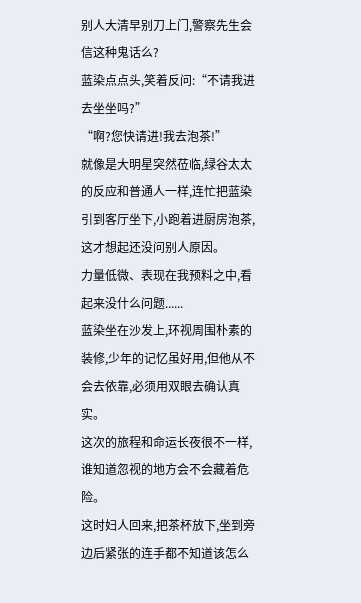别人大清早别刀上门,警察先生会信这种鬼话么?
蓝染点点头,笑着反问:“不请我进去坐坐吗?”
“啊?您快请进!我去泡茶!”
就像是大明星突然莅临,绿谷太太的反应和普通人一样,连忙把蓝染引到客厅坐下,小跑着进厨房泡茶,这才想起还没问别人原因。
力量低微、表现在我预料之中,看起来没什么问题......
蓝染坐在沙发上,环视周围朴素的装修,少年的记忆虽好用,但他从不会去依靠,必须用双眼去确认真实。
这次的旅程和命运长夜很不一样,谁知道忽视的地方会不会藏着危险。
这时妇人回来,把茶杯放下,坐到旁边后紧张的连手都不知道该怎么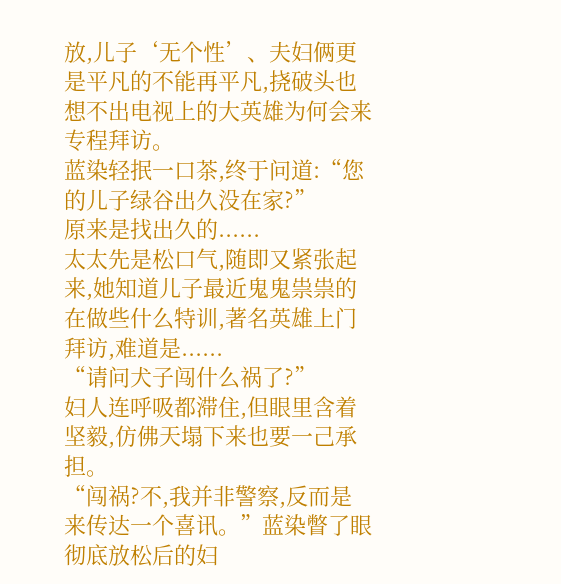放,儿子‘无个性’、夫妇俩更是平凡的不能再平凡,挠破头也想不出电视上的大英雄为何会来专程拜访。
蓝染轻抿一口茶,终于问道:“您的儿子绿谷出久没在家?”
原来是找出久的......
太太先是松口气,随即又紧张起来,她知道儿子最近鬼鬼祟祟的在做些什么特训,著名英雄上门拜访,难道是......
“请问犬子闯什么祸了?”
妇人连呼吸都滞住,但眼里含着坚毅,仿佛天塌下来也要一己承担。
“闯祸?不,我并非警察,反而是来传达一个喜讯。”蓝染瞥了眼彻底放松后的妇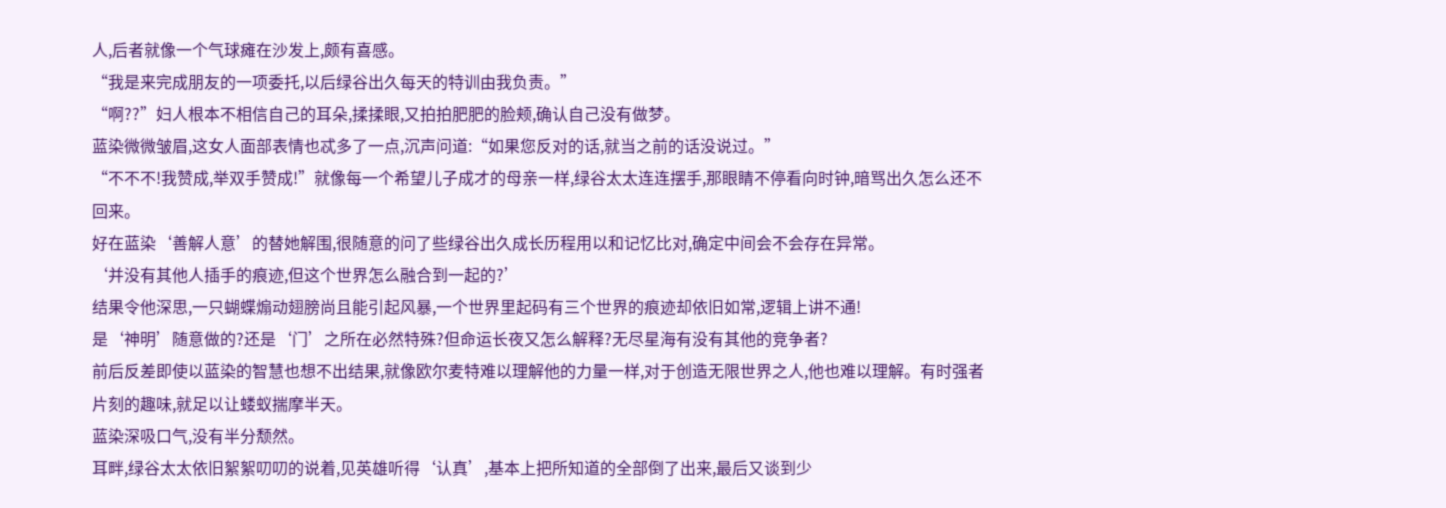人,后者就像一个气球瘫在沙发上,颇有喜感。
“我是来完成朋友的一项委托,以后绿谷出久每天的特训由我负责。”
“啊??”妇人根本不相信自己的耳朵,揉揉眼,又拍拍肥肥的脸颊,确认自己没有做梦。
蓝染微微皱眉,这女人面部表情也忒多了一点,沉声问道:“如果您反对的话,就当之前的话没说过。”
“不不不!我赞成,举双手赞成!”就像每一个希望儿子成才的母亲一样,绿谷太太连连摆手,那眼睛不停看向时钟,暗骂出久怎么还不回来。
好在蓝染‘善解人意’的替她解围,很随意的问了些绿谷出久成长历程用以和记忆比对,确定中间会不会存在异常。
‘并没有其他人插手的痕迹,但这个世界怎么融合到一起的?’
结果令他深思,一只蝴蝶煽动翅膀尚且能引起风暴,一个世界里起码有三个世界的痕迹却依旧如常,逻辑上讲不通!
是‘神明’随意做的?还是‘门’之所在必然特殊?但命运长夜又怎么解释?无尽星海有没有其他的竞争者?
前后反差即使以蓝染的智慧也想不出结果,就像欧尔麦特难以理解他的力量一样,对于创造无限世界之人,他也难以理解。有时强者片刻的趣味,就足以让蝼蚁揣摩半天。
蓝染深吸口气,没有半分颓然。
耳畔,绿谷太太依旧絮絮叨叨的说着,见英雄听得‘认真’,基本上把所知道的全部倒了出来,最后又谈到少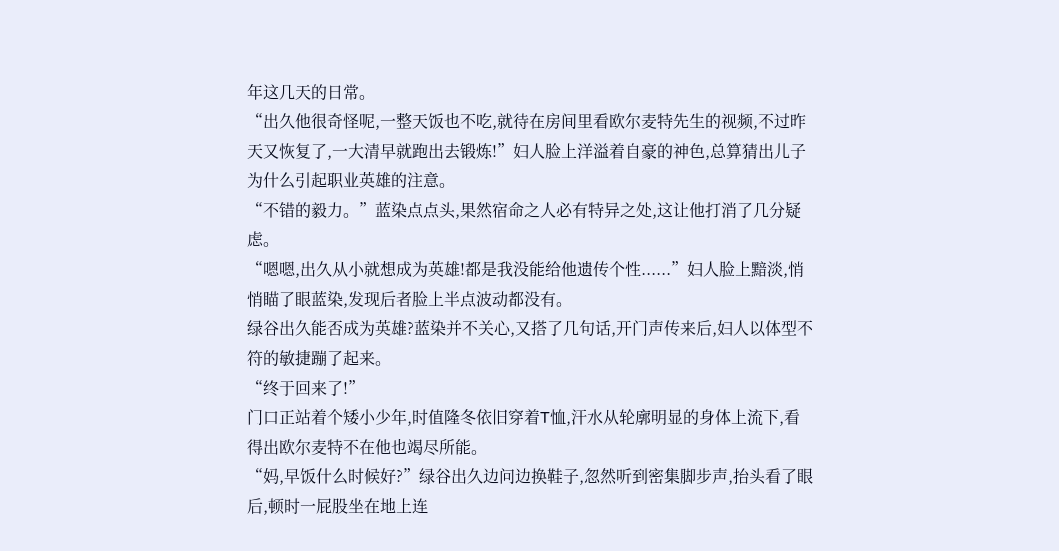年这几天的日常。
“出久他很奇怪呢,一整天饭也不吃,就待在房间里看欧尔麦特先生的视频,不过昨天又恢复了,一大清早就跑出去锻炼!”妇人脸上洋溢着自豪的神色,总算猜出儿子为什么引起职业英雄的注意。
“不错的毅力。”蓝染点点头,果然宿命之人必有特异之处,这让他打消了几分疑虑。
“嗯嗯,出久从小就想成为英雄!都是我没能给他遗传个性......”妇人脸上黯淡,悄悄瞄了眼蓝染,发现后者脸上半点波动都没有。
绿谷出久能否成为英雄?蓝染并不关心,又搭了几句话,开门声传来后,妇人以体型不符的敏捷蹦了起来。
“终于回来了!”
门口正站着个矮小少年,时值隆冬依旧穿着T恤,汗水从轮廓明显的身体上流下,看得出欧尔麦特不在他也竭尽所能。
“妈,早饭什么时候好?”绿谷出久边问边换鞋子,忽然听到密集脚步声,抬头看了眼后,顿时一屁股坐在地上连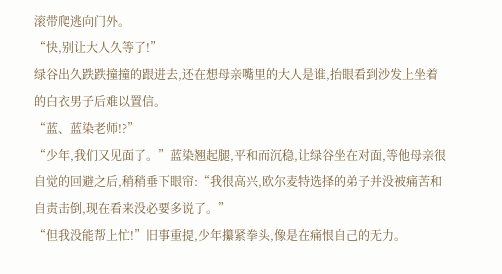滚带爬逃向门外。
“快,别让大人久等了!”
绿谷出久跌跌撞撞的跟进去,还在想母亲嘴里的大人是谁,抬眼看到沙发上坐着的白衣男子后难以置信。
“蓝、蓝染老师!?”
“少年,我们又见面了。”蓝染翘起腿,平和而沉稳,让绿谷坐在对面,等他母亲很自觉的回避之后,稍稍垂下眼帘:“我很高兴,欧尔麦特选择的弟子并没被痛苦和自责击倒,现在看来没必要多说了。”
“但我没能帮上忙!”旧事重提,少年攥紧拳头,像是在痛恨自己的无力。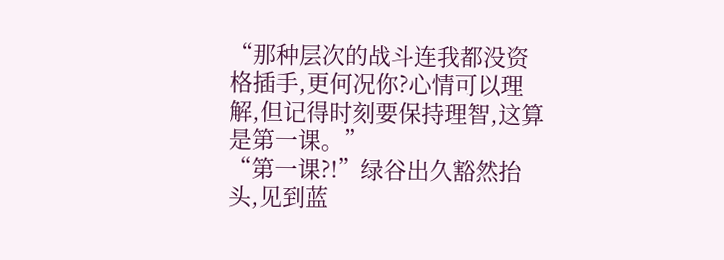“那种层次的战斗连我都没资格插手,更何况你?心情可以理解,但记得时刻要保持理智,这算是第一课。”
“第一课?!”绿谷出久豁然抬头,见到蓝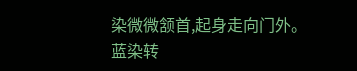染微微颔首,起身走向门外。
蓝染转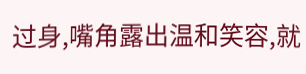过身,嘴角露出温和笑容,就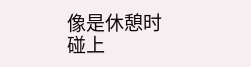像是休憩时碰上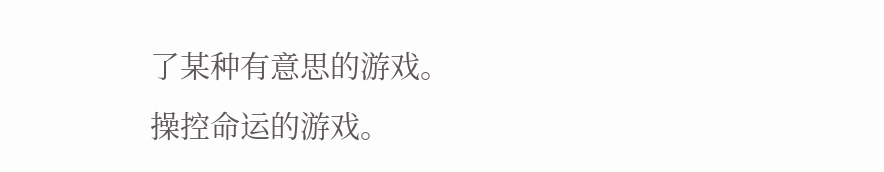了某种有意思的游戏。
操控命运的游戏。